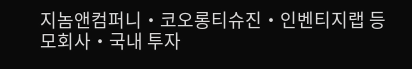지놈앤컴퍼니‧코오롱티슈진‧인벤티지랩 등모회사‧국내 투자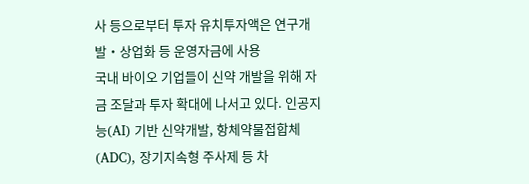사 등으로부터 투자 유치투자액은 연구개발‧상업화 등 운영자금에 사용
국내 바이오 기업들이 신약 개발을 위해 자금 조달과 투자 확대에 나서고 있다. 인공지능(AI) 기반 신약개발, 항체약물접합체(ADC), 장기지속형 주사제 등 차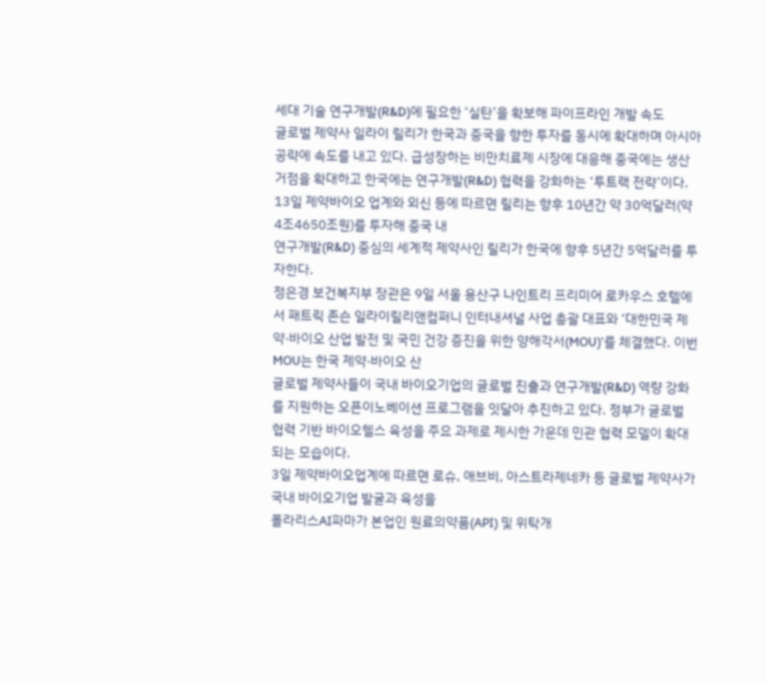세대 기술 연구개발(R&D)에 필요한 ‘실탄’을 확보해 파이프라인 개발 속도
글로벌 제약사 일라이 릴리가 한국과 중국을 향한 투자를 동시에 확대하며 아시아 공략에 속도를 내고 있다. 급성장하는 비만치료제 시장에 대응해 중국에는 생산 거점을 확대하고 한국에는 연구개발(R&D) 협력을 강화하는 ‘투트랙 전략’이다.
13일 제약바이오 업계와 외신 등에 따르면 릴리는 향후 10년간 약 30억달러(약 4조4650조원)를 투자해 중국 내
연구개발(R&D) 중심의 세계적 제약사인 릴리가 한국에 향후 5년간 5억달러를 투자한다.
정은경 보건복지부 장관은 9일 서울 용산구 나인트리 프리미어 로카우스 호텔에서 패트릭 존슨 일라이릴리앤컴퍼니 인터내셔널 사업 총괄 대표와 ‘대한민국 제약·바이오 산업 발전 및 국민 건강 증진을 위한 양해각서(MOU)’를 체결했다. 이번 MOU는 한국 제약·바이오 산
글로벌 제약사들이 국내 바이오기업의 글로벌 진출과 연구개발(R&D) 역량 강화를 지원하는 오픈이노베이션 프로그램을 잇달아 추진하고 있다. 정부가 글로벌 협력 기반 바이오헬스 육성을 주요 과제로 제시한 가운데 민관 협력 모델이 확대되는 모습이다.
3일 제약바이오업계에 따르면 로슈, 애브비, 아스트라제네카 등 글로벌 제약사가 국내 바이오기업 발굴과 육성을
폴라리스AI파마가 본업인 원료의약품(API) 및 위탁개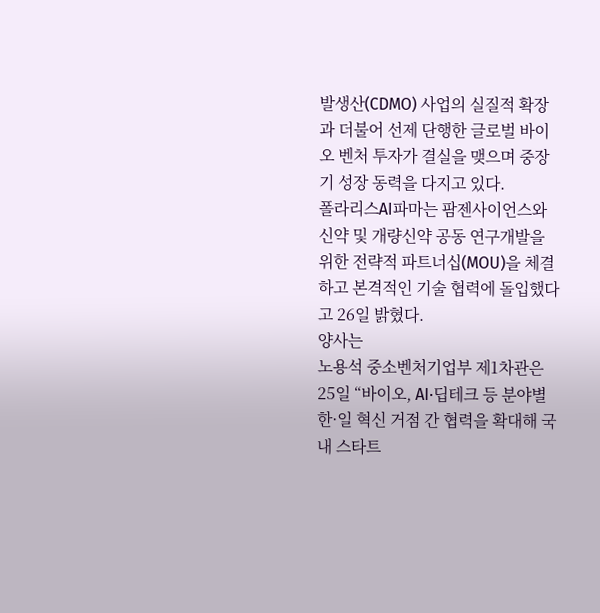발생산(CDMO) 사업의 실질적 확장과 더불어 선제 단행한 글로벌 바이오 벤처 투자가 결실을 맺으며 중장기 성장 동력을 다지고 있다.
폴라리스AI파마는 팜젠사이언스와 신약 및 개량신약 공동 연구개발을 위한 전략적 파트너십(MOU)을 체결하고 본격적인 기술 협력에 돌입했다고 26일 밝혔다.
양사는
노용석 중소벤처기업부 제1차관은 25일 “바이오, AI·딥테크 등 분야별 한·일 혁신 거점 간 협력을 확대해 국내 스타트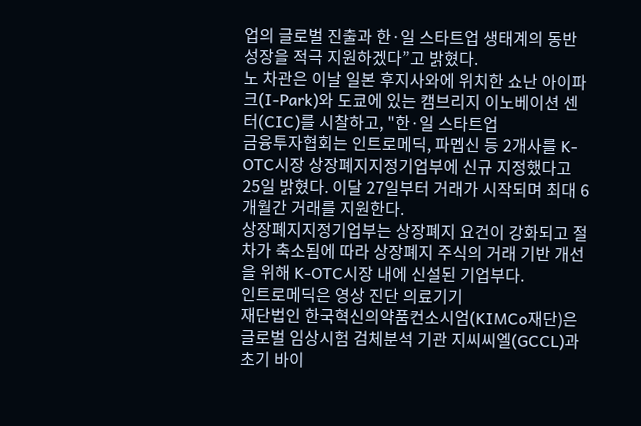업의 글로벌 진출과 한·일 스타트업 생태계의 동반 성장을 적극 지원하겠다”고 밝혔다.
노 차관은 이날 일본 후지사와에 위치한 쇼난 아이파크(I-Park)와 도쿄에 있는 캠브리지 이노베이션 센터(CIC)를 시찰하고, "한·일 스타트업
금융투자협회는 인트로메딕, 파멥신 등 2개사를 K-OTC시장 상장폐지지정기업부에 신규 지정했다고 25일 밝혔다. 이달 27일부터 거래가 시작되며 최대 6개월간 거래를 지원한다.
상장폐지지정기업부는 상장폐지 요건이 강화되고 절차가 축소됨에 따라 상장폐지 주식의 거래 기반 개선을 위해 K-OTC시장 내에 신설된 기업부다.
인트로메딕은 영상 진단 의료기기
재단법인 한국혁신의약품컨소시엄(KIMCo재단)은 글로벌 임상시험 검체분석 기관 지씨씨엘(GCCL)과 초기 바이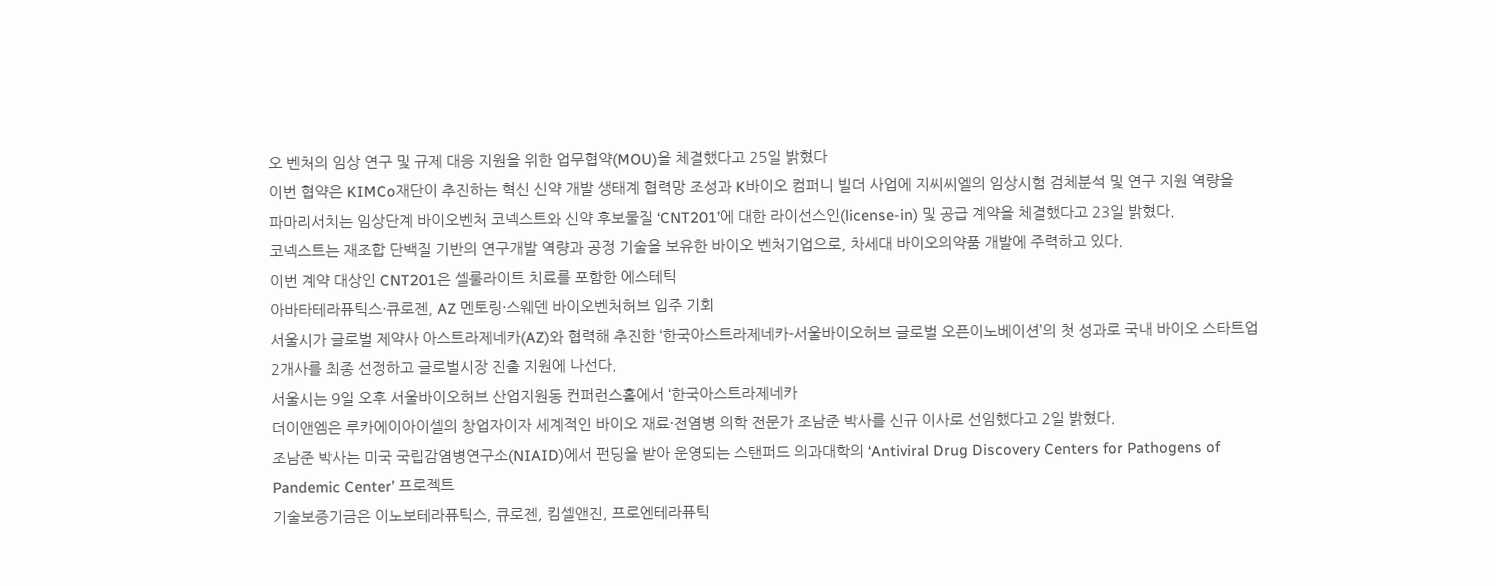오 벤처의 임상 연구 및 규제 대응 지원을 위한 업무협약(MOU)을 체결했다고 25일 밝혔다
이번 협약은 KIMCo재단이 추진하는 혁신 신약 개발 생태계 협력망 조성과 K바이오 컴퍼니 빌더 사업에 지씨씨엘의 임상시험 검체분석 및 연구 지원 역량을
파마리서치는 임상단계 바이오벤처 코넥스트와 신약 후보물질 ‘CNT201’에 대한 라이선스인(license-in) 및 공급 계약을 체결했다고 23일 밝혔다.
코넥스트는 재조합 단백질 기반의 연구개발 역량과 공정 기술을 보유한 바이오 벤처기업으로, 차세대 바이오의약품 개발에 주력하고 있다.
이번 계약 대상인 CNT201은 셀룰라이트 치료를 포함한 에스테틱
아바타테라퓨틱스·큐로젠, AZ 멘토링·스웨덴 바이오벤처허브 입주 기회
서울시가 글로벌 제약사 아스트라제네카(AZ)와 협력해 추진한 ‘한국아스트라제네카-서울바이오허브 글로벌 오픈이노베이션’의 첫 성과로 국내 바이오 스타트업 2개사를 최종 선정하고 글로벌시장 진출 지원에 나선다.
서울시는 9일 오후 서울바이오허브 산업지원동 컨퍼런스홀에서 ‘한국아스트라제네카
더이앤엠은 루카에이아이셀의 창업자이자 세계적인 바이오 재료·전염병 의학 전문가 조남준 박사를 신규 이사로 선임했다고 2일 밝혔다.
조남준 박사는 미국 국립감염병연구소(NIAID)에서 펀딩을 받아 운영되는 스탠퍼드 의과대학의 ‘Antiviral Drug Discovery Centers for Pathogens of Pandemic Center’ 프로젝트
기술보증기금은 이노보테라퓨틱스, 큐로젠, 킴셀앤진, 프로엔테라퓨틱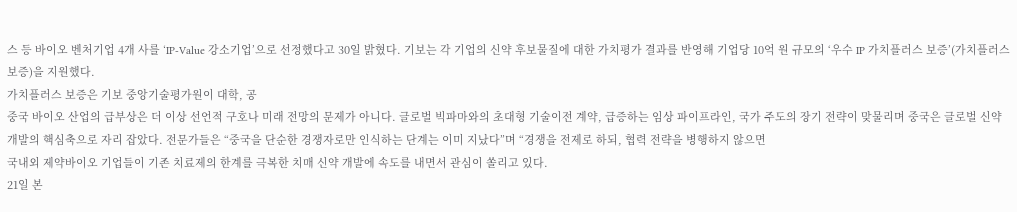스 등 바이오 벤처기업 4개 사를 ‘IP-Value 강소기업’으로 선정했다고 30일 밝혔다. 기보는 각 기업의 신약 후보물질에 대한 가치평가 결과를 반영해 기업당 10억 원 규모의 ‘우수 IP 가치플러스 보증’(가치플러스 보증)을 지원했다.
가치플러스 보증은 기보 중앙기술평가원이 대학, 공
중국 바이오 산업의 급부상은 더 이상 선언적 구호나 미래 전망의 문제가 아니다. 글로벌 빅파마와의 초대형 기술이전 계약, 급증하는 임상 파이프라인, 국가 주도의 장기 전략이 맞물리며 중국은 글로벌 신약 개발의 핵심축으로 자리 잡았다. 전문가들은 “중국을 단순한 경쟁자로만 인식하는 단계는 이미 지났다”며 “경쟁을 전제로 하되, 협력 전략을 병행하지 않으면
국내외 제약바이오 기업들이 기존 치료제의 한계를 극복한 치매 신약 개발에 속도를 내면서 관심이 쏠리고 있다.
21일 본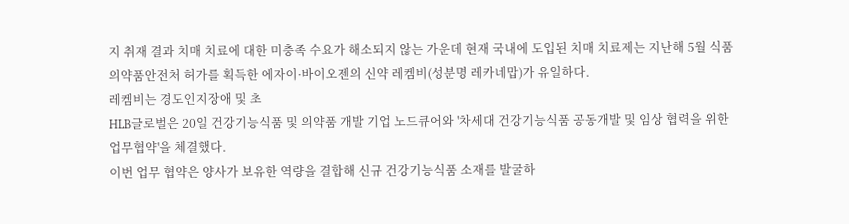지 취재 결과 치매 치료에 대한 미충족 수요가 해소되지 않는 가운데 현재 국내에 도입된 치매 치료제는 지난해 5월 식품의약품안전처 허가를 획득한 에자이·바이오젠의 신약 레켐비(성분명 레카네맙)가 유일하다.
레켐비는 경도인지장애 및 초
HLB글로벌은 20일 건강기능식품 및 의약품 개발 기업 노드큐어와 '차세대 건강기능식품 공동개발 및 임상 협력을 위한 업무협약'을 체결했다.
이번 업무 협약은 양사가 보유한 역량을 결합해 신규 건강기능식품 소재를 발굴하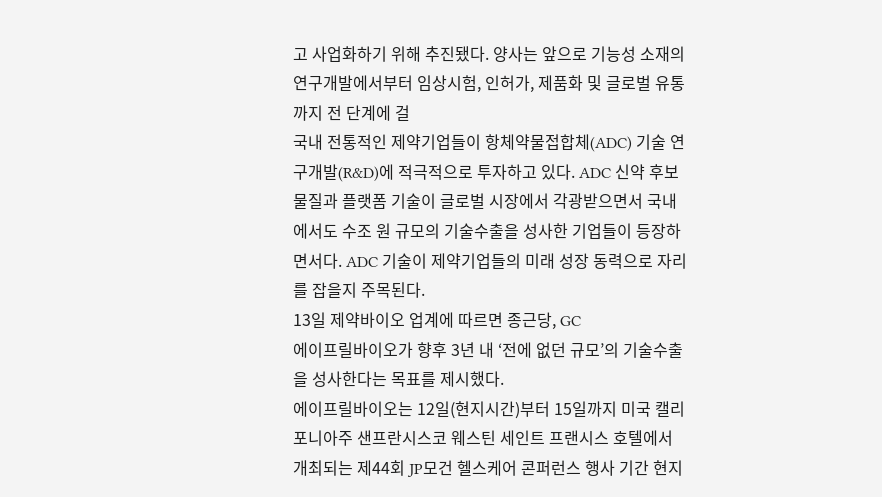고 사업화하기 위해 추진됐다. 양사는 앞으로 기능성 소재의 연구개발에서부터 임상시험, 인허가, 제품화 및 글로벌 유통까지 전 단계에 걸
국내 전통적인 제약기업들이 항체약물접합체(ADC) 기술 연구개발(R&D)에 적극적으로 투자하고 있다. ADC 신약 후보물질과 플랫폼 기술이 글로벌 시장에서 각광받으면서 국내에서도 수조 원 규모의 기술수출을 성사한 기업들이 등장하면서다. ADC 기술이 제약기업들의 미래 성장 동력으로 자리를 잡을지 주목된다.
13일 제약바이오 업계에 따르면 종근당, GC
에이프릴바이오가 향후 3년 내 ‘전에 없던 규모’의 기술수출을 성사한다는 목표를 제시했다.
에이프릴바이오는 12일(현지시간)부터 15일까지 미국 캘리포니아주 샌프란시스코 웨스틴 세인트 프랜시스 호텔에서 개최되는 제44회 JP모건 헬스케어 콘퍼런스 행사 기간 현지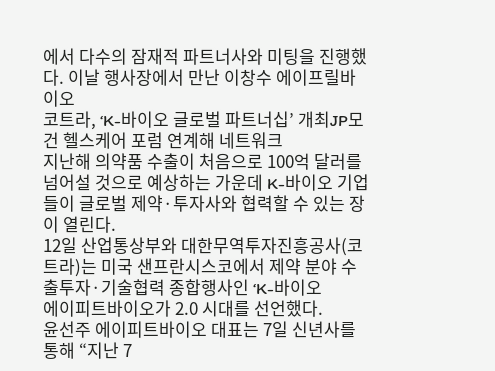에서 다수의 잠재적 파트너사와 미팅을 진행했다. 이날 행사장에서 만난 이창수 에이프릴바이오
코트라, ‘K-바이오 글로벌 파트너십’ 개최JP모건 헬스케어 포럼 연계해 네트워크
지난해 의약품 수출이 처음으로 100억 달러를 넘어설 것으로 예상하는 가운데 K-바이오 기업들이 글로벌 제약·투자사와 협력할 수 있는 장이 열린다.
12일 산업통상부와 대한무역투자진흥공사(코트라)는 미국 샌프란시스코에서 제약 분야 수출투자·기술협력 종합행사인 ‘K-바이오
에이피트바이오가 2.0 시대를 선언했다.
윤선주 에이피트바이오 대표는 7일 신년사를 통해 “지난 7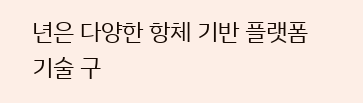년은 다양한 항체 기반 플랫폼 기술 구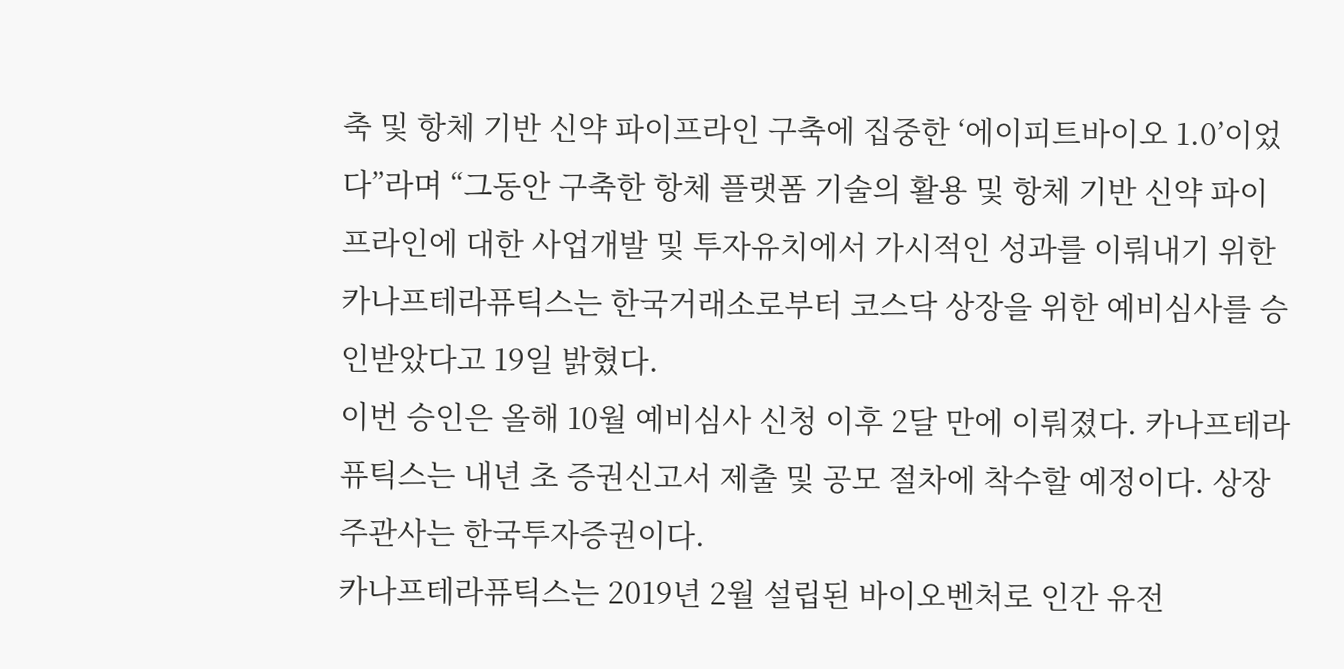축 및 항체 기반 신약 파이프라인 구축에 집중한 ‘에이피트바이오 1.0’이었다”라며 “그동안 구축한 항체 플랫폼 기술의 활용 및 항체 기반 신약 파이프라인에 대한 사업개발 및 투자유치에서 가시적인 성과를 이뤄내기 위한
카나프테라퓨틱스는 한국거래소로부터 코스닥 상장을 위한 예비심사를 승인받았다고 19일 밝혔다.
이번 승인은 올해 10월 예비심사 신청 이후 2달 만에 이뤄졌다. 카나프테라퓨틱스는 내년 초 증권신고서 제출 및 공모 절차에 착수할 예정이다. 상장 주관사는 한국투자증권이다.
카나프테라퓨틱스는 2019년 2월 설립된 바이오벤처로 인간 유전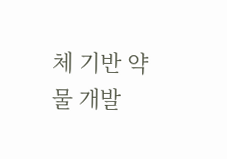체 기반 약물 개발